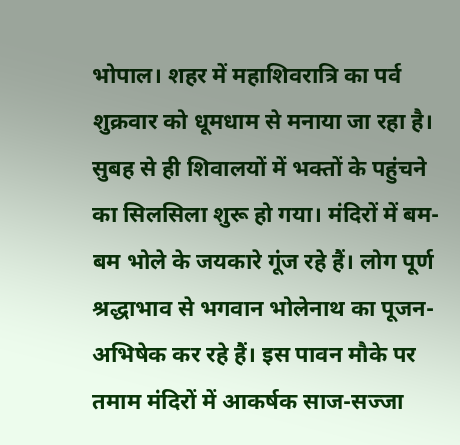भोपाल। शहर में महाशिवरात्रि का पर्व शुक्रवार को धूमधाम से मनाया जा रहा है। सुबह से ही शिवालयों में भक्तों के पहुंचने का सिलसिला शुरू हो गया। मंदिरों में बम-बम भोले के जयकारे गूंज रहे हैं। लोग पूर्ण श्रद्धाभाव से भगवान भोलेनाथ का पूजन-अभिषेक कर रहे हैं। इस पावन मौके पर तमाम मंदिरों में आकर्षक साज-सज्जा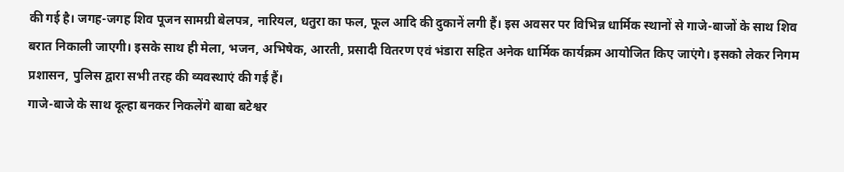की गई है। जगह-जगह शिव पूजन सामग्री बेलपत्र, नारियल, धतुरा का फल, फूल आदि की दुकानें लगी हैं। इस अवसर पर विभिन्न धार्मिक स्थानों से गाजे-बाजों के साथ शिव बरात निकाली जाएगी। इसके साथ ही मेला, भजन, अभिषेक, आरती, प्रसादी वितरण एवं भंडारा सहित अनेक धार्मिक कार्यक्रम आयोजित किए जाएंगे। इसको लेकर निगम प्रशासन, पुलिस द्वारा सभी तरह की व्यवस्थाएं की गई हैं।
गाजे-बाजे के साथ दूल्हा बनकर निकलेंगे बाबा बटेश्वर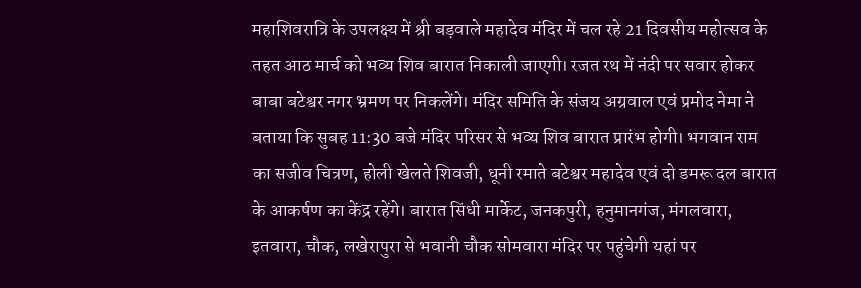महाशिवरात्रि के उपलक्ष्य में श्री बड़वाले महादेव मंदिर में चल रहे 21 दिवसीय महोत्सव के तहत आठ मार्च को भव्य शिव बारात निकाली जाएगी। रजत रथ में नंदी पर सवार होकर बाबा बटेश्वर नगर भ्रमण पर निकलेंगे। मंदिर समिति के संजय अग्रवाल एवं प्रमोद नेमा ने बताया कि सुबह 11:30 बजे मंदिर परिसर से भव्य शिव बारात प्रारंभ होगी। भगवान राम का सजीव चित्रण, होली खेलते शिवजी, धूनी रमाते बटेश्वर महादेव एवं दो डमरू दल बारात के आकर्षण का केंद्र रहेंगे। बारात सिंधी मार्केट, जनकपुरी, हनुमानगंज, मंगलवारा, इतवारा, चौक, लखेरापुरा से भवानी चौक सोमवारा मंदिर पर पहुंचेगी यहां पर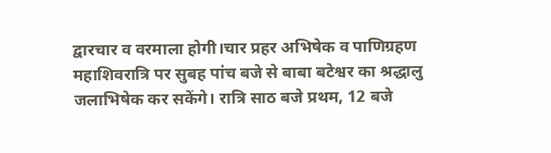द्वारचार व वरमाला होगी।चार प्रहर अभिषेक व पाणिग्रहण महाशिवरात्रि पर सुबह पांच बजे से बाबा बटेश्वर का श्रद्धालु जलाभिषेक कर सकेंगे। रात्रि साठ बजे प्रथम, 12 बजे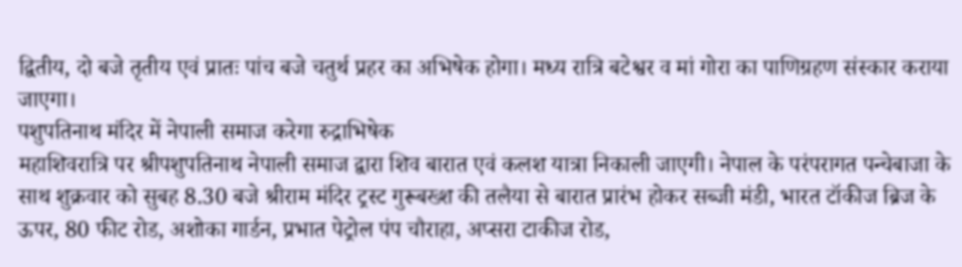द्वितीय, दो बजे तृतीय एवं प्रातः पांच बजे चतुर्थ प्रहर का अभिषेक होगा। मध्य रात्रि बटेश्वर व मां गोरा का पाणिग्रहण संस्कार कराया जाएगा।
पशुपतिनाथ मंदिर में नेपाली समाज करेगा रुद्राभिषेक
महाशिवरात्रि पर श्रीपशुपतिनाथ नेपाली समाज द्वारा शिव बारात एवं कलश यात्रा निकाली जाएगी। नेपाल के परंपरागत पन्चेबाजा के साथ शुक्रवार को सुबह 8.30 बजे श्रीराम मंदिर ट्रस्ट गुरूबख्श की तलैया से बारात प्रारंभ होकर सब्जी मंडी, भारत टॉकीज ब्रिज के ऊपर, 80 फीट रोड, अशोका गार्डन, प्रभात पेट्रोल पंप चौराहा, अप्सरा टाकीज रोड,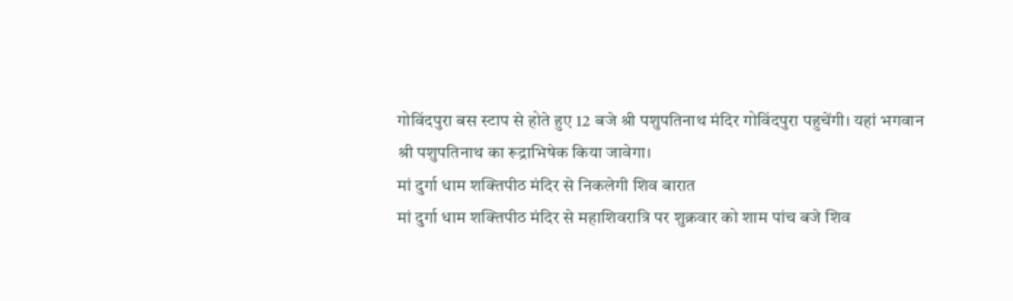गोविंदपुरा बस स्टाप से होते हुए 12 बजे श्री पशुपतिनाथ मंदिर गोविंदपुरा पहुचेंगी। यहां भगवान श्री पशुपतिनाथ का रूद्राभिषेक किया जावेगा।
मां दुर्गा धाम शक्तिपीठ मंदिर से निकलेगी शिव बारात
मां दुर्गा धाम शक्तिपीठ मंदिर से महाशिवरात्रि पर शुक्रवार को शाम पांच बजे शिव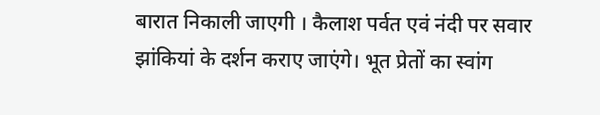बारात निकाली जाएगी । कैलाश पर्वत एवं नंदी पर सवार झांकियां के दर्शन कराए जाएंगे। भूत प्रेतों का स्वांग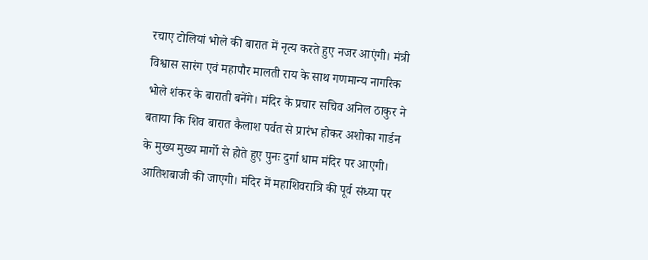रचाए टोलियां भोले की बारात में नृत्य करते हुए नजर आएंगी। मंत्री विश्वास सारंग एवं महापौर मालती राय के साथ गणमान्य नागरिक भोले शंकर के बाराती बनेंगे। मंदिर के प्रचार सचिव अनिल ठाकुर ने बताया कि शिव बारात कैलाश पर्वत से प्रारंभ होकर अशोका गार्डन के मुख्य मुख्य मार्गो से होते हुए पुनः दुर्गा धाम मंदिर पर आएगी। आतिशबाजी की जाएगी। मंदिर में महाशिवरात्रि की पूर्व संध्या पर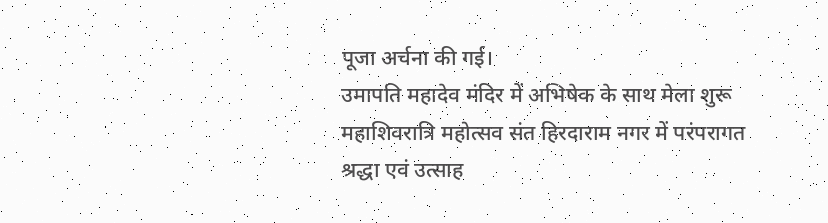पूजा अर्चना की गई।
उमापति महादेव मंदिर में अभिषेक के साथ मेला शुरू
महाशिवरात्रि महोत्सव संत हिरदाराम नगर में परंपरागत श्रद्धा एवं उत्साह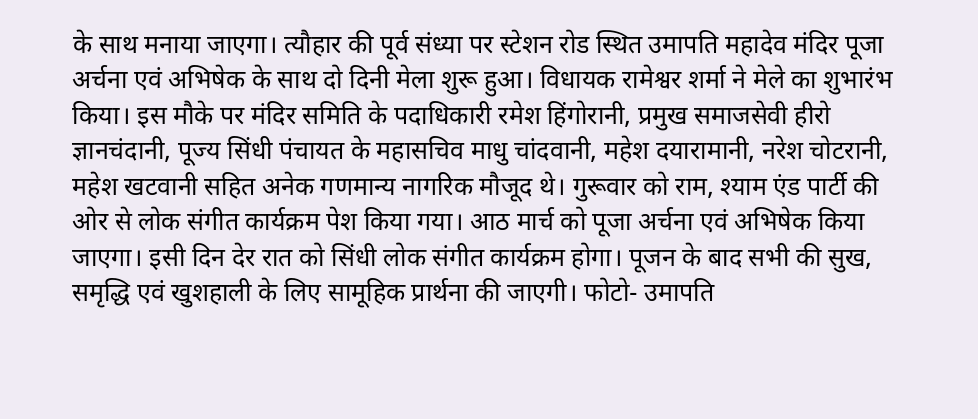के साथ मनाया जाएगा। त्यौहार की पूर्व संध्या पर स्टेशन रोड स्थित उमापति महादेव मंदिर पूजा अर्चना एवं अभिषेक के साथ दो दिनी मेला शुरू हुआ। विधायक रामेश्वर शर्मा ने मेले का शुभारंभ किया। इस मौके पर मंदिर समिति के पदाधिकारी रमेश हिंगोरानी, प्रमुख समाजसेवी हीरो ज्ञानचंदानी, पूज्य सिंधी पंचायत के महासचिव माधु चांदवानी, महेश दयारामानी, नरेश चोटरानी, महेश खटवानी सहित अनेक गणमान्य नागरिक मौजूद थे। गुरूवार को राम, श्याम एंड पार्टी की ओर से लोक संगीत कार्यक्रम पेश किया गया। आठ मार्च को पूजा अर्चना एवं अभिषेक किया जाएगा। इसी दिन देर रात को सिंधी लोक संगीत कार्यक्रम होगा। पूजन के बाद सभी की सुख, समृद्धि एवं खुशहाली के लिए सामूहिक प्रार्थना की जाएगी। फोटो- उमापति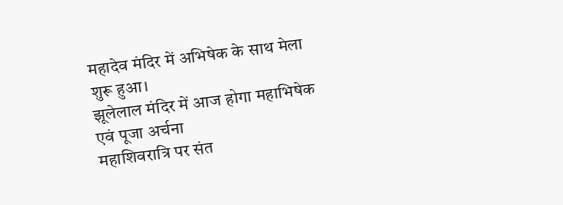महादेव मंदिर में अभिषेक के साथ मेला शुरू हुआ।
झूलेलाल मंदिर में आज होगा महाभिषेक एवं पूजा अर्चना
महाशिवरात्रि पर संत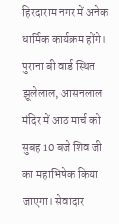हिरदाराम नगर में अनेक धार्मिक कार्यक्रम होंगे। पुराना बी वार्ड स्थित झूलेलाल, आसनलाल मंदिर में आठ मार्च को सुबह 10 बजे शिव जी का महाभिषेक किया जाएगा। सेवादार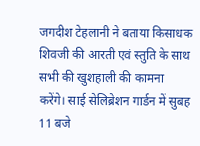जगदीश टेहलानी ने बताया किसाधक शिवजी की आरती एवं स्तुति के साथ सभी की खुशहाली की कामना करेंगे। साई सेलिब्रेशन गार्डन में सुबह 11 बजे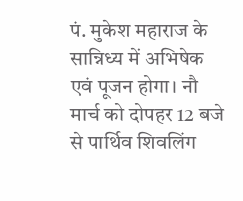पं. मुकेश महाराज के सान्निध्य में अभिषेक एवं पूजन होगा। नौ मार्च को दोपहर 12 बजे से पार्थिव शिवलिंग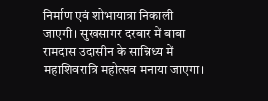निर्माण एवं शोभायात्रा निकाली जाएगी। सुखसागर दरबार में बाबा रामदास उदासीन के सान्निध्य में महाशिवरात्रि महोत्सव मनाया जाएगा।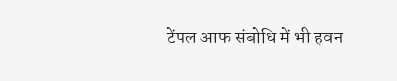टेंपल आफ संबोधि में भी हवन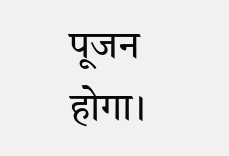पूजन होगा।